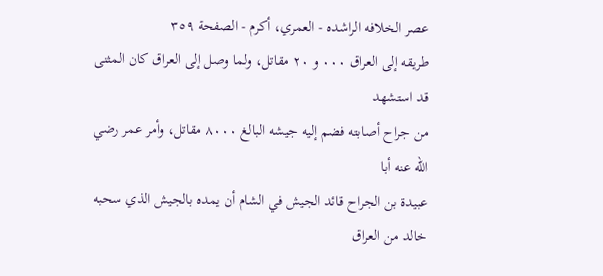عصر الخلافه الراشده - العمري، أكرم - الصفحة ٣٥٩
طريقه إلى العراق ٠٠٠ و ٢٠ مقاتل، ولما وصل إلى العراق كان المثنى قد استشهد
من جراح أصابته فضم إليه جيشه البالغ ٨٠٠٠ مقاتل، وأمر عمر رضي الله عنه أبا
عبيدة بن الجراح قائد الجيش في الشام أن يمده بالجيش الذي سحبه خالد من العراق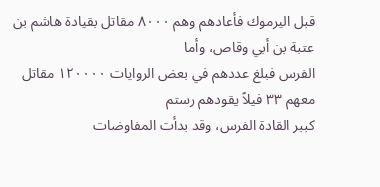قبل اليرموك فأعادهم وهم ٨٠٠٠ مقاتل بقيادة هاشم بن عتبة بن أبي وقاص، وأما
الفرس فبلغ عددهم في بعض الروايات ١٢٠٠٠٠ مقاتل معهم ٣٣ فيلاً يقودهم رستم
كببر القادة الفرس، وقد بدأت المفاوضات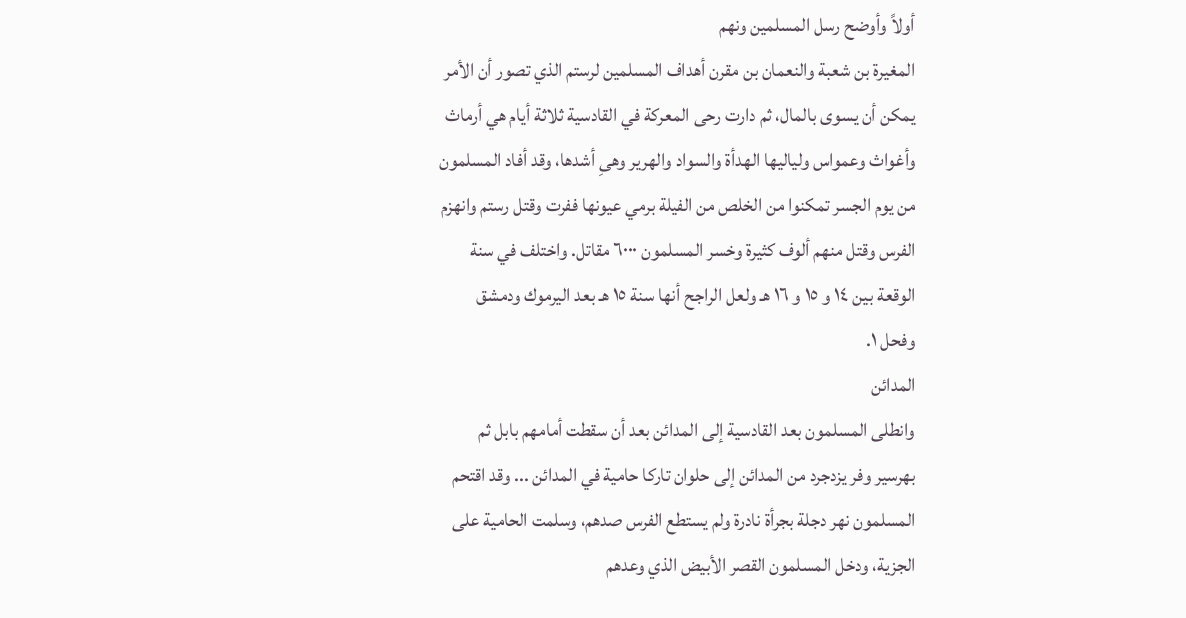أولاً وأوضح رسل المسلمين ونهم
المغيرة بن شعبة والنعمان بن مقرن أهداف المسلمين لرستم الذي تصور أن الأمر
يمكن أن يسوى بالمال، ثم دارت رحى المعركة في القادسية ثلاثة أيام هي أرماث
وأغواث وعمواس ولياليها الهدأة والسواد والهرير وهىِ أشدها، وقد أفاد المسلمون
من يوم الجسر تمكنوا من الخلص من الفيلة برمي عيونها ففرت وقتل رستم وانهزم
الفرس وقتل منهم ألوف كثيرة وخسر المسلمون ٦٠٠٠ مقاتل. واختلف في سنة
الوقعة بين ١٤ و ١٥ و ١٦ هـ ولعل الراجح أنها سنة ١٥ هـ بعد اليرموك ودمشق
وفحل ١.
المدائن
وانطلى المسلمون بعد القادسية إلى المدائن بعد أن سقطت أمامهم بابل ثم
بهرسير وفر يزدجرد من المدائن إلى حلوان تاركا حامية في المدائن ... وقد اقتحم
المسلمون نهر دجلة بجرأة نادرة ولم يستطع الفرس صدهم، وسلمت الحامية على
الجزية، ودخل المسلمون القصر الأبيض الذي وعدهم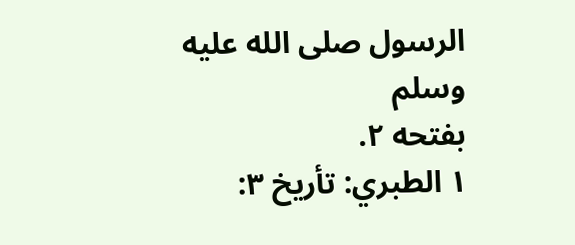الرسول صلى الله عليه وسلم
بفتحه ٢.
١ الطبري: تأريخ ٣: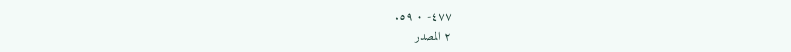٤٧٧- ٠ ٥٩.
٢ المصدر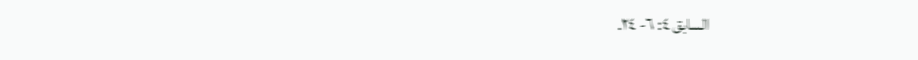السابق ٤: ٦- ٢٤.